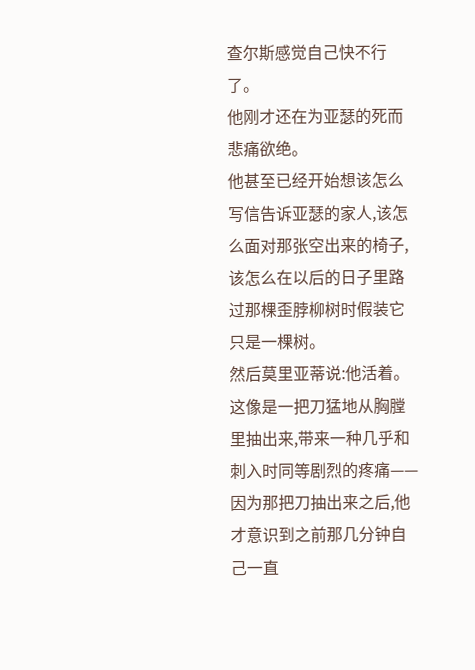查尔斯感觉自己快不行了。
他刚才还在为亚瑟的死而悲痛欲绝。
他甚至已经开始想该怎么写信告诉亚瑟的家人,该怎么面对那张空出来的椅子,该怎么在以后的日子里路过那棵歪脖柳树时假装它只是一棵树。
然后莫里亚蒂说:他活着。
这像是一把刀猛地从胸膛里抽出来,带来一种几乎和刺入时同等剧烈的疼痛——因为那把刀抽出来之后,他才意识到之前那几分钟自己一直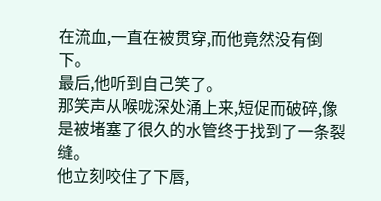在流血,一直在被贯穿,而他竟然没有倒下。
最后,他听到自己笑了。
那笑声从喉咙深处涌上来,短促而破碎,像是被堵塞了很久的水管终于找到了一条裂缝。
他立刻咬住了下唇,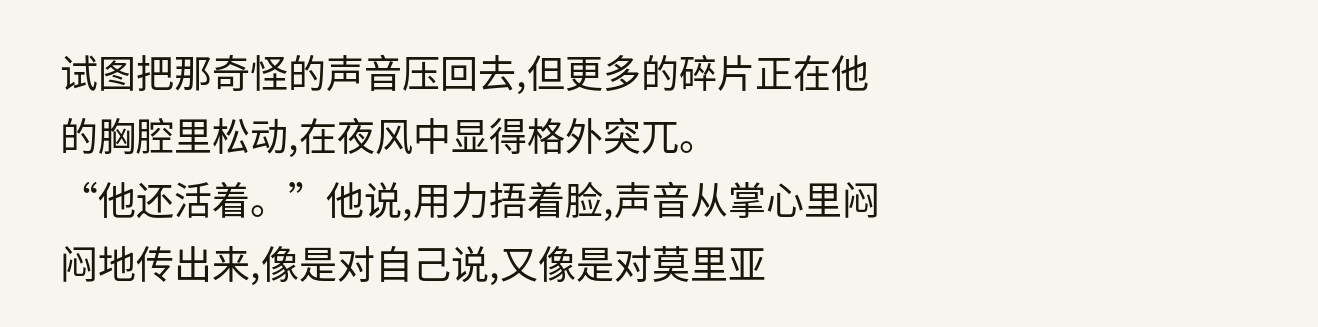试图把那奇怪的声音压回去,但更多的碎片正在他的胸腔里松动,在夜风中显得格外突兀。
“他还活着。”他说,用力捂着脸,声音从掌心里闷闷地传出来,像是对自己说,又像是对莫里亚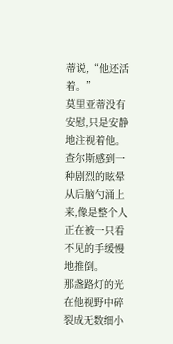蒂说,“他还活着。”
莫里亚蒂没有安慰,只是安静地注视着他。
查尔斯感到一种剧烈的眩晕从后脑勺涌上来,像是整个人正在被一只看不见的手缓慢地推倒。
那盏路灯的光在他视野中碎裂成无数细小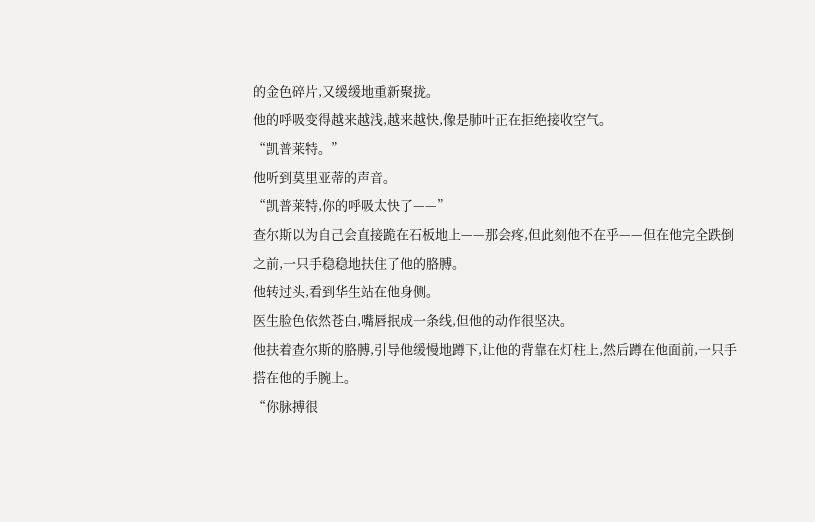的金色碎片,又缓缓地重新聚拢。
他的呼吸变得越来越浅,越来越快,像是肺叶正在拒绝接收空气。
“凯普莱特。”
他听到莫里亚蒂的声音。
“凯普莱特,你的呼吸太快了——”
查尔斯以为自己会直接跪在石板地上——那会疼,但此刻他不在乎——但在他完全跌倒之前,一只手稳稳地扶住了他的胳膊。
他转过头,看到华生站在他身侧。
医生脸色依然苍白,嘴唇抿成一条线,但他的动作很坚决。
他扶着查尔斯的胳膊,引导他缓慢地蹲下,让他的背靠在灯柱上,然后蹲在他面前,一只手搭在他的手腕上。
“你脉搏很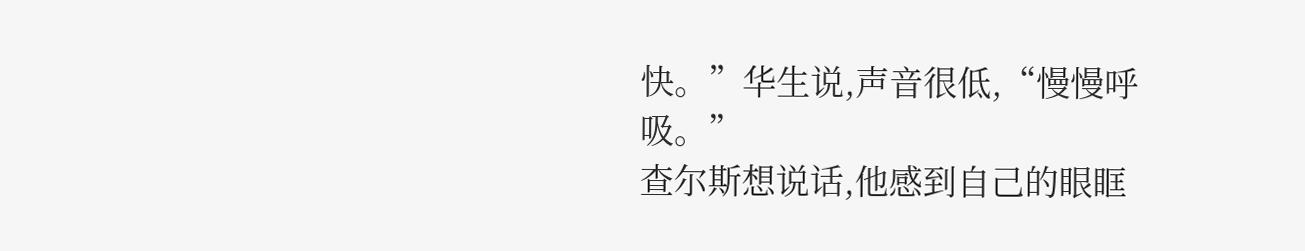快。”华生说,声音很低,“慢慢呼吸。”
查尔斯想说话,他感到自己的眼眶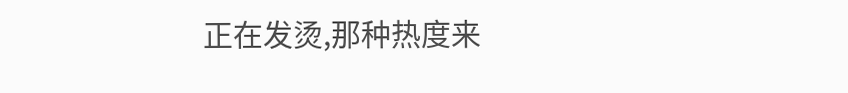正在发烫,那种热度来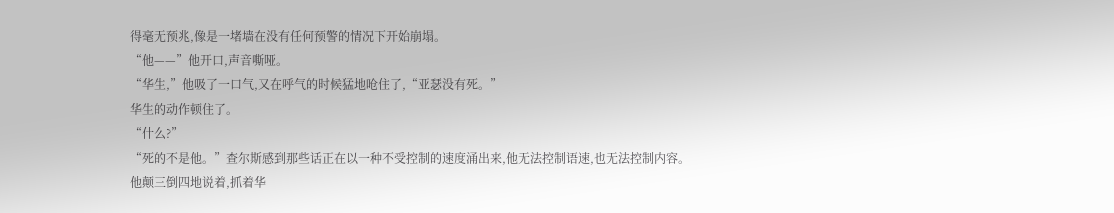得毫无预兆,像是一堵墙在没有任何预警的情况下开始崩塌。
“他——”他开口,声音嘶哑。
“华生,”他吸了一口气,又在呼气的时候猛地呛住了,“亚瑟没有死。”
华生的动作顿住了。
“什么?”
“死的不是他。”查尔斯感到那些话正在以一种不受控制的速度涌出来,他无法控制语速,也无法控制内容。
他颠三倒四地说着,抓着华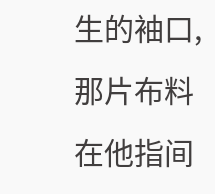生的袖口,那片布料在他指间